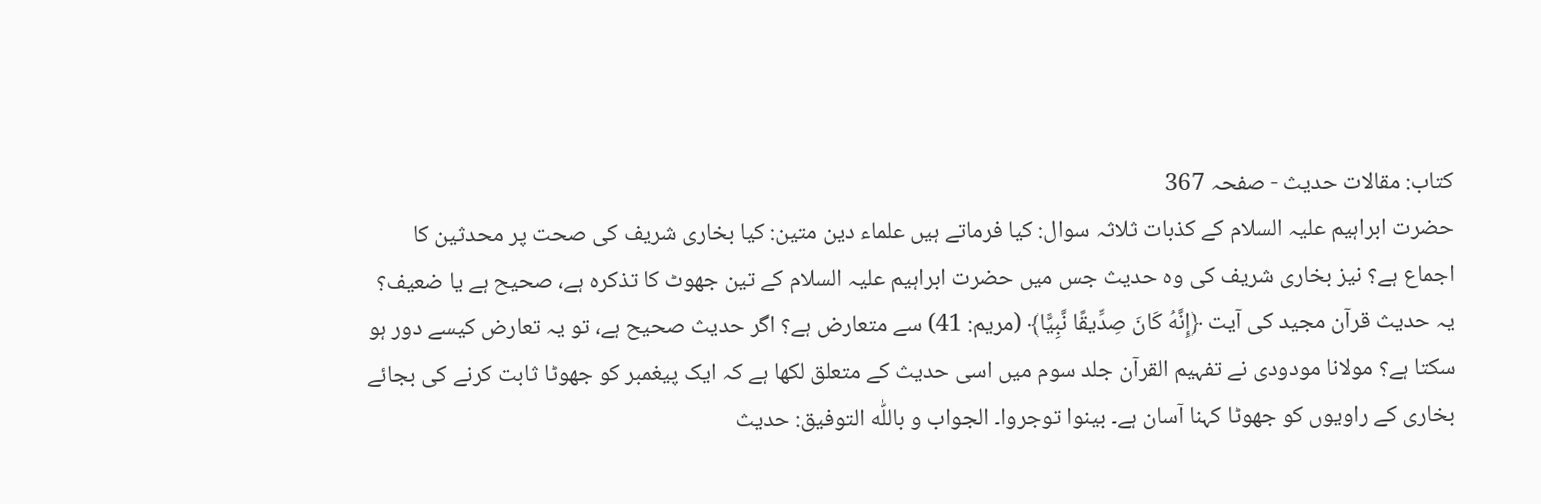کتاب: مقالات حدیث - صفحہ 367
حضرت ابراہیم علیہ السلام کے کذبات ثلاثہ سوال: کیا فرماتے ہیں علماء دین متین: کیا بخاری شریف کی صحت پر محدثین کا اجماع ہے؟ نیز بخاری شریف کی وہ حدیث جس میں حضرت ابراہیم علیہ السلام کے تین جھوٹ کا تذکرہ ہے، صحیح ہے یا ضعیف؟ یہ حدیث قرآن مجید کی آیت ﴿إِنَّهُ كَانَ صِدِّيقًا نَّبِيًّا﴾ (مریم: 41) سے متعارض ہے؟ اگر حدیث صحیح ہے، تو یہ تعارض کیسے دور ہو سکتا ہے؟ مولانا مودودی نے تفہیم القرآن جلد سوم میں اسی حدیث کے متعلق لکھا ہے کہ ایک پیغمبر کو جھوٹا ثابت کرنے کی بجائے بخاری کے راویوں کو جھوٹا کہنا آسان ہے۔ بينوا توجروا۔ الجواب و باللّٰه التوفيق: حدیث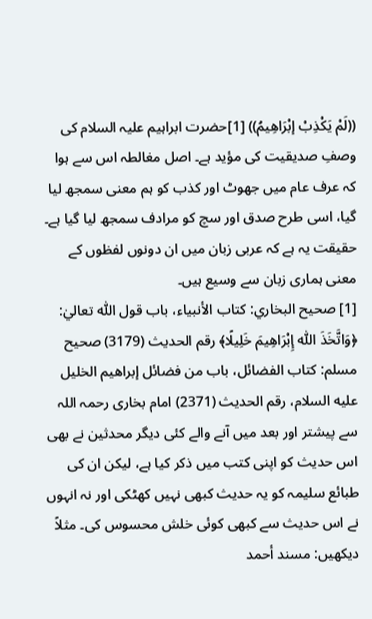((لَمْ يَكْذِبْ إبْرَاهِيمُ)) [1]حضرت ابراہیم علیہ السلام کی وصفِ صدیقیت کی مؤید ہے۔ اصل مغالطہ اس سے ہوا کہ عرف عام میں جھوٹ اور کذب کو ہم معنی سمجھ لیا گیا، اسی طرح صدق اور سچ کو مرادف سمجھ لیا گیا ہے۔ حقیقت یہ ہے کہ عربی زبان میں ان دونوں لفظوں کے معنی ہماری زبان سے وسیع ہیں۔
[1] صحيح البخاري: كتاب الأنبياء، باب قول اللّٰه تعاليٰ: ﴿وَاتَّخَذَ اللّٰه إِبْرَاهِيمَ خَلِيلًا﴾ رقم الحديث (3179) صحيح مسلم: كتاب الفضائل، باب من فضائل إبراهيم الخليل عليه السلام، رقم الحديث (2371) امام بخاری رحمہ اللہ سے پیشتر اور بعد میں آنے والے کئی دیگر محدثین نے بھی اس حدیث کو اپنی کتب میں ذکر کیا ہے، لیکن ان کی طبائع سلیمہ کو یہ حدیث کبھی نہیں کھٹکی اور نہ انہوں نے اس حدیث سے کبھی کوئی خلش محسوس کی۔ مثلاً دیکھیں: مسند أحمد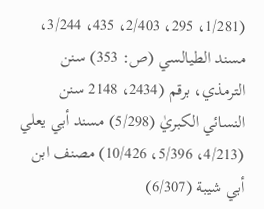(1/281، 295، 2/403، 435، 3/244، مسند الطيالسي (ص: 353) سنن الترمذي، برقم (2434، 2148 سنن النسائي الكبريٰ (5/298) مسند أبي يعلي (4/213، 5/396، 10/426) مصنف ابن أبي شيبة (6/307)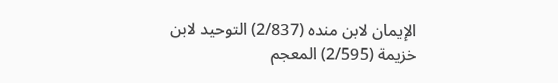الإيمان لابن منده (2/837) التوحيد لابن خزيمة (2/595) المعجم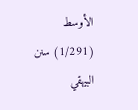الأوسط (1/291) سنن البيهقي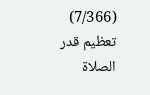(7/366) تعظيم قدر الصلاة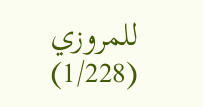للمروزي (1/228)